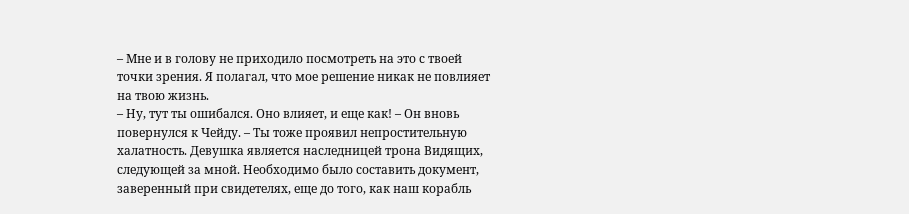– Мне и в голову не приходило посмотреть на это с твоей точки зрения. Я полагал, что мое решение никак не повлияет на твою жизнь.
– Ну, тут ты ошибался. Оно влияет, и еще как! – Он вновь повернулся к Чейду. – Ты тоже проявил непростительную халатность. Девушка является наследницей трона Видящих, следующей за мной. Необходимо было составить документ, заверенный при свидетелях, еще до того, как наш корабль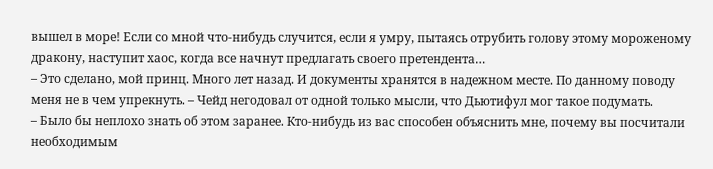вышел в море! Если со мной что-нибудь случится, если я умру, пытаясь отрубить голову этому мороженому дракону, наступит хаос, когда все начнут предлагать своего претендента…
– Это сделано, мой принц. Много лет назад. И документы хранятся в надежном месте. По данному поводу меня не в чем упрекнуть. – Чейд негодовал от одной только мысли, что Дьютифул мог такое подумать.
– Было бы неплохо знать об этом заранее. Кто-нибудь из вас способен объяснить мне, почему вы посчитали необходимым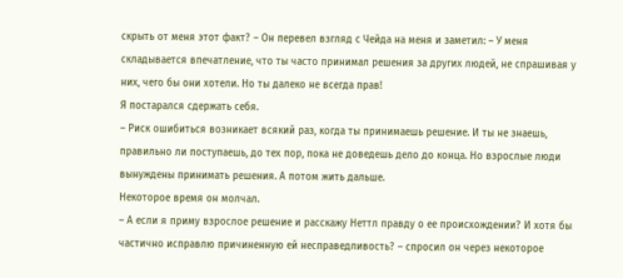скрыть от меня этот факт? – Он перевел взгляд с Чейда на меня и заметил: – У меня складывается впечатление, что ты часто принимал решения за других людей, не спрашивая у них, чего бы они хотели. Но ты далеко не всегда прав!
Я постарался сдержать себя.
– Риск ошибиться возникает всякий раз, когда ты принимаешь решение. И ты не знаешь, правильно ли поступаешь, до тех пор, пока не доведешь дело до конца. Но взрослые люди вынуждены принимать решения. А потом жить дальше.
Некоторое время он молчал.
– А если я приму взрослое решение и расскажу Неттл правду о ее происхождении? И хотя бы частично исправлю причиненную ей несправедливость? – спросил он через некоторое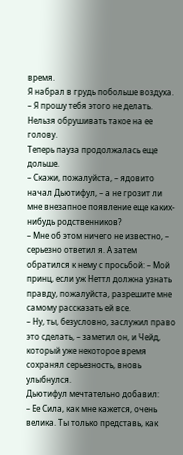время.
Я набрал в грудь побольше воздуха.
– Я прошу тебя этого не делать. Нельзя обрушивать такое на ее голову.
Теперь пауза продолжалась еще дольше.
– Скажи, пожалуйста, – ядовито начал Дьютифул, – а не грозит ли мне внезапное появление еще каких-нибудь родственников?
– Мне об этом ничего не известно, – серьезно ответил я. А затем обратился к нему с просьбой: – Мой принц, если уж Неттл должна узнать правду, пожалуйста, разрешите мне самому рассказать ей все.
– Ну, ты, безусловно, заслужил право это сделать, – заметил он, и Чейд, который уже некоторое время сохранял серьезность, вновь улыбнулся.
Дьютифул мечтательно добавил:
– Ее Сила, как мне кажется, очень велика. Ты только представь, как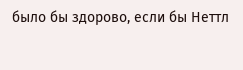было бы здорово, если бы Неттл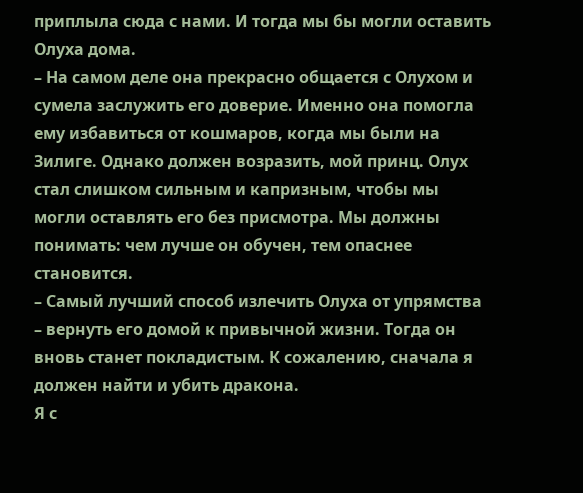приплыла сюда с нами. И тогда мы бы могли оставить Олуха дома.
– На самом деле она прекрасно общается с Олухом и сумела заслужить его доверие. Именно она помогла ему избавиться от кошмаров, когда мы были на Зилиге. Однако должен возразить, мой принц. Олух стал слишком сильным и капризным, чтобы мы могли оставлять его без присмотра. Мы должны понимать: чем лучше он обучен, тем опаснее становится.
– Самый лучший способ излечить Олуха от упрямства – вернуть его домой к привычной жизни. Тогда он вновь станет покладистым. К сожалению, сначала я должен найти и убить дракона.
Я с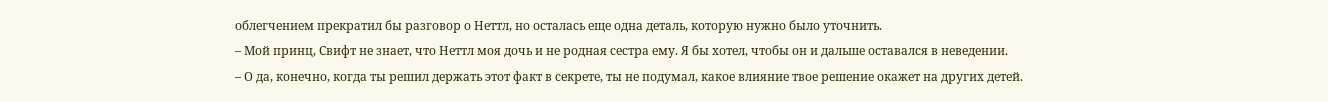облегчением прекратил бы разговор о Неттл, но осталась еще одна деталь, которую нужно было уточнить.
– Мой принц, Свифт не знает, что Неттл моя дочь и не родная сестра ему. Я бы хотел, чтобы он и дальше оставался в неведении.
– О да, конечно, когда ты решил держать этот факт в секрете, ты не подумал, какое влияние твое решение окажет на других детей.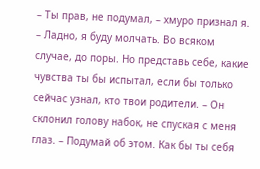– Ты прав, не подумал, – хмуро признал я.
– Ладно, я буду молчать. Во всяком случае, до поры. Но представь себе, какие чувства ты бы испытал, если бы только сейчас узнал, кто твои родители. – Он склонил голову набок, не спуская с меня глаз. – Подумай об этом. Как бы ты себя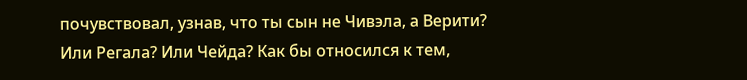почувствовал, узнав, что ты сын не Чивэла, а Верити? Или Регала? Или Чейда? Как бы относился к тем,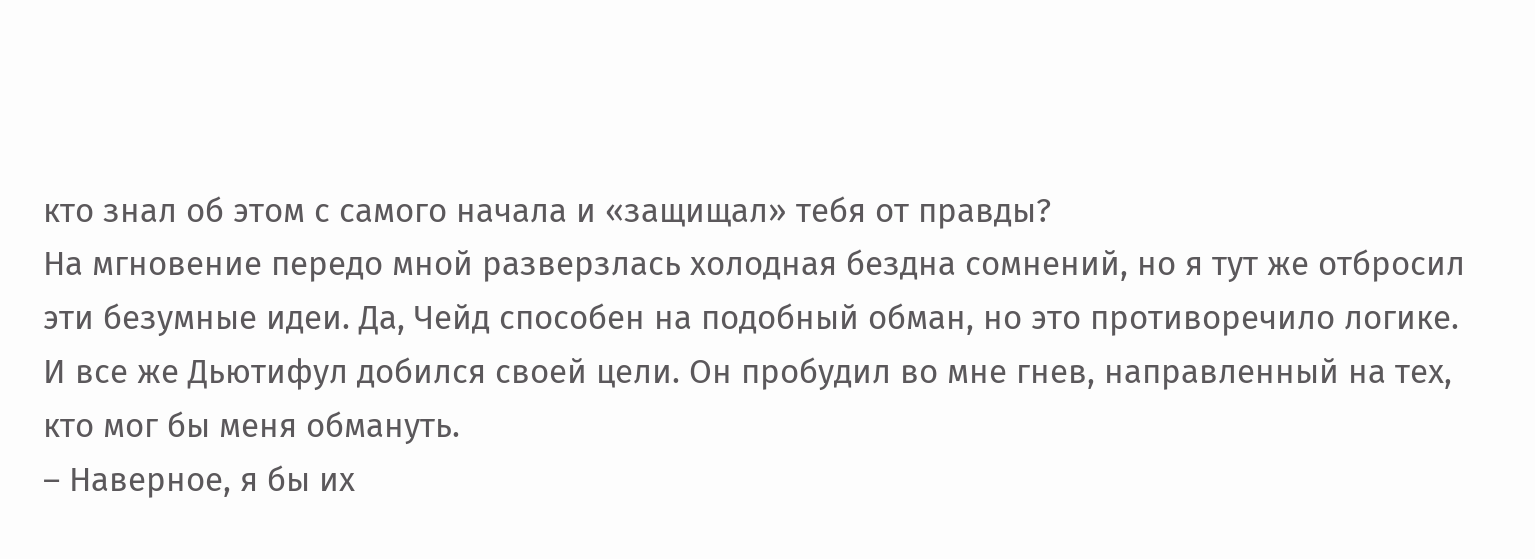кто знал об этом с самого начала и «защищал» тебя от правды?
На мгновение передо мной разверзлась холодная бездна сомнений, но я тут же отбросил эти безумные идеи. Да, Чейд способен на подобный обман, но это противоречило логике. И все же Дьютифул добился своей цели. Он пробудил во мне гнев, направленный на тех, кто мог бы меня обмануть.
– Наверное, я бы их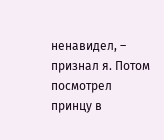ненавидел, – признал я. Потом посмотрел принцу в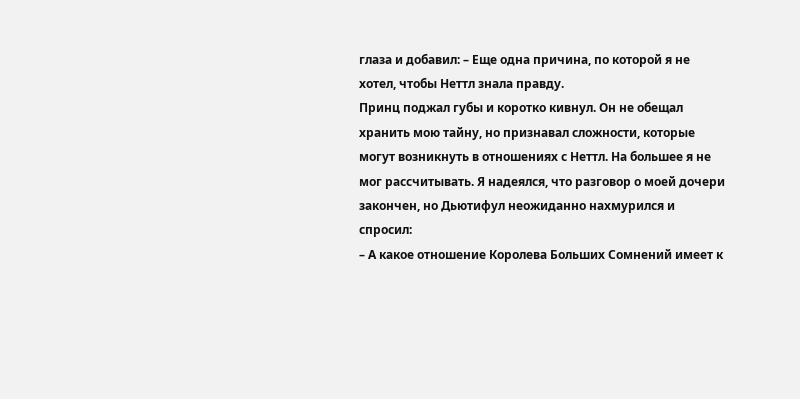глаза и добавил: – Еще одна причина, по которой я не хотел, чтобы Неттл знала правду.
Принц поджал губы и коротко кивнул. Он не обещал хранить мою тайну, но признавал сложности, которые могут возникнуть в отношениях с Неттл. На большее я не мог рассчитывать. Я надеялся, что разговор о моей дочери закончен, но Дьютифул неожиданно нахмурился и спросил:
– А какое отношение Королева Больших Сомнений имеет к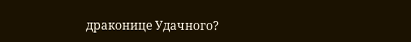драконице Удачного?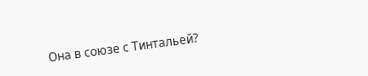Она в союзе с Тинтальей?